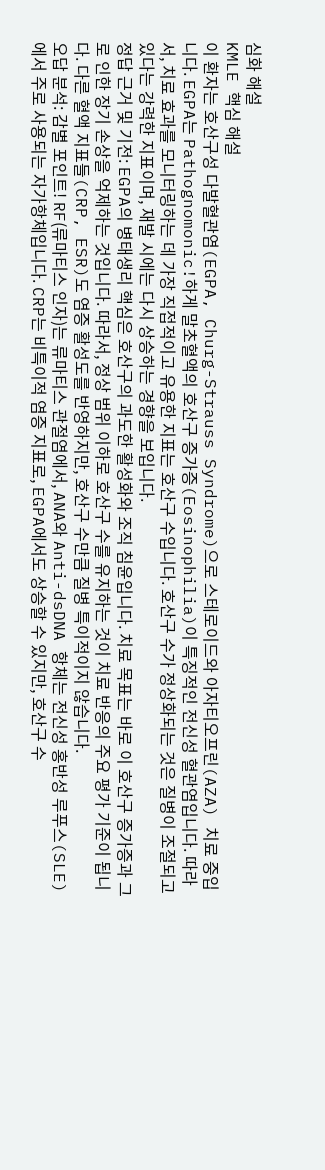심화 해설
KMLE 핵심 해설
이 환자는 호산구성 다발혈관염(EGPA, Churg-Strauss Syndrome)으로 스테로이드와 아자티오프린(AZA) 치료 중입니다. EGPA는 Pathognomonic!하게 말초혈액의 호산구 증가증(Eosinophilia)이 특징적인 전신성 혈관염입니다. 따라서, 치료 효과를 모니터링하는 데 가장 직접적이고 유용한 지표는 호산구 수입니다. 호산구 수가 정상화되는 것은 질병이 조절되고 있다는 강력한 지표이며, 재발 시에는 다시 상승하는 경향을 보입니다.
정답 근거 및 기전: EGPA의 병태생리 핵심은 호산구의 과도한 활성화와 조직 침윤입니다. 치료 목표는 바로 이 호산구 증가증과 그로 인한 장기 손상을 억제하는 것입니다. 따라서, 정상 범위 이하로 호산구 수를 유지하는 것이 치료 반응의 주요 평가 기준이 됩니다. 다른 혈액 지표들(CRP, ESR)도 염증 활성도를 반영하지만, 호산구 수만큼 질병 특이적이지 않습니다.
오답 분석: 감별 포인트! RF(류마티스 인자)는 류마티스 관절염에서, ANA와 Anti-dsDNA 항체는 전신성 홍반성 루푸스(SLE)에서 주로 사용되는 자가항체입니다. CRP는 비특이적 염증 지표로, EGPA에서도 상승할 수 있지만, 호산구 수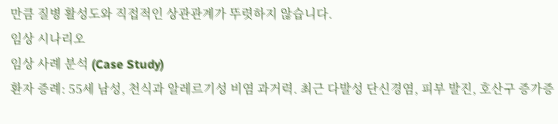만큼 질병 활성도와 직접적인 상관관계가 뚜렷하지 않습니다.
임상 시나리오
임상 사례 분석 (Case Study)
환자 증례: 55세 남성, 천식과 알레르기성 비염 과거력. 최근 다발성 단신경염, 피부 발진, 호산구 증가증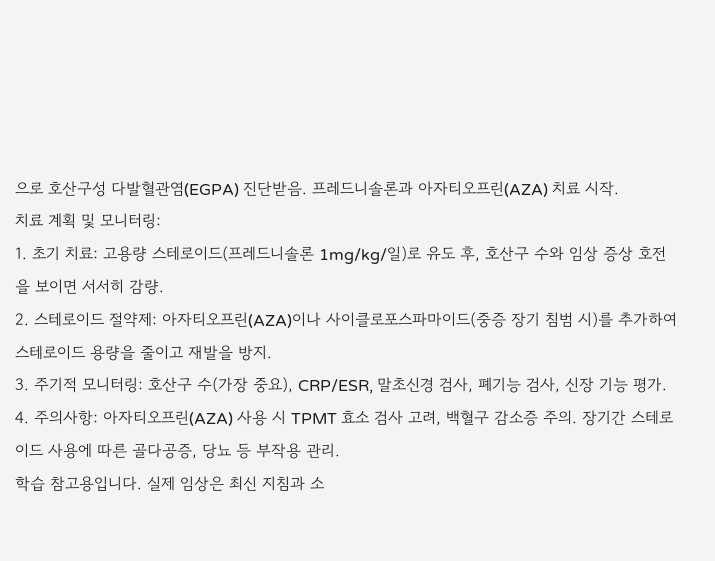으로 호산구성 다발혈관염(EGPA) 진단받음. 프레드니솔론과 아자티오프린(AZA) 치료 시작.
치료 계획 및 모니터링:
1. 초기 치료: 고용량 스테로이드(프레드니솔론 1mg/kg/일)로 유도 후, 호산구 수와 임상 증상 호전을 보이면 서서히 감량.
2. 스테로이드 절약제: 아자티오프린(AZA)이나 사이클로포스파마이드(중증 장기 침범 시)를 추가하여 스테로이드 용량을 줄이고 재발을 방지.
3. 주기적 모니터링: 호산구 수(가장 중요), CRP/ESR, 말초신경 검사, 폐기능 검사, 신장 기능 평가.
4. 주의사항: 아자티오프린(AZA) 사용 시 TPMT 효소 검사 고려, 백혈구 감소증 주의. 장기간 스테로이드 사용에 따른 골다공증, 당뇨 등 부작용 관리.
학습 참고용입니다. 실제 임상은 최신 지침과 소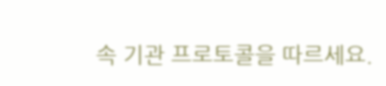속 기관 프로토콜을 따르세요.